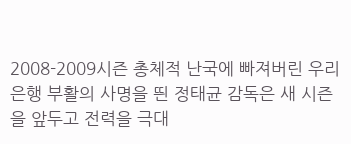2008-2009시즌 총체적 난국에 빠져버린 우리은행 부활의 사명을 띈 정태균 감독은 새 시즌을 앞두고 전력을 극대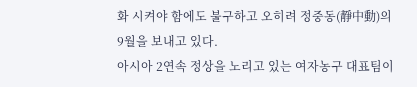화 시켜야 함에도 불구하고 오히려 정중동(靜中動)의 9월을 보내고 있다.
아시아 2연속 정상을 노리고 있는 여자농구 대표팀이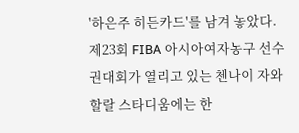'하은주 히든카드'를 남겨 놓았다.
제23회 FIBA 아시아여자농구 선수권대회가 열리고 있는 첸나이 자와할랄 스타디움에는 한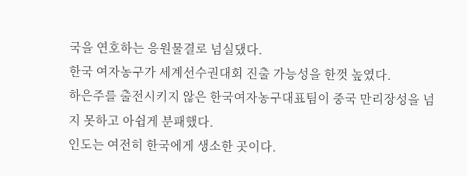국을 연호하는 응원물결로 넘실댔다.
한국 여자농구가 세계선수권대회 진출 가능성을 한껏 높였다.
하은주를 출전시키지 않은 한국여자농구대표팀이 중국 만리장성을 넘지 못하고 아쉽게 분패했다.
인도는 여전히 한국에게 생소한 곳이다.